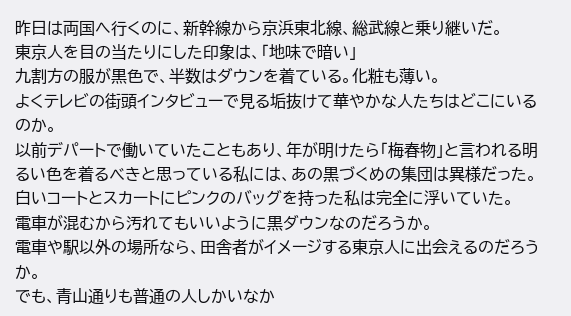昨日は両国へ行くのに、新幹線から京浜東北線、総武線と乗り継いだ。
東京人を目の当たりにした印象は、「地味で暗い」
九割方の服が黒色で、半数はダウンを着ている。化粧も薄い。
よくテレビの街頭インタビューで見る垢抜けて華やかな人たちはどこにいるのか。
以前デパートで働いていたこともあり、年が明けたら「梅春物」と言われる明るい色を着るべきと思っている私には、あの黒づくめの集団は異様だった。
白いコートとスカートにピンクのバッグを持った私は完全に浮いていた。
電車が混むから汚れてもいいように黒ダウンなのだろうか。
電車や駅以外の場所なら、田舎者がイメージする東京人に出会えるのだろうか。
でも、青山通りも普通の人しかいなか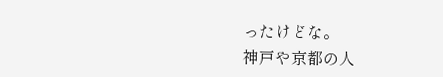ったけどな。
神戸や京都の人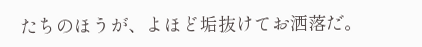たちのほうが、よほど垢抜けてお洒落だ。